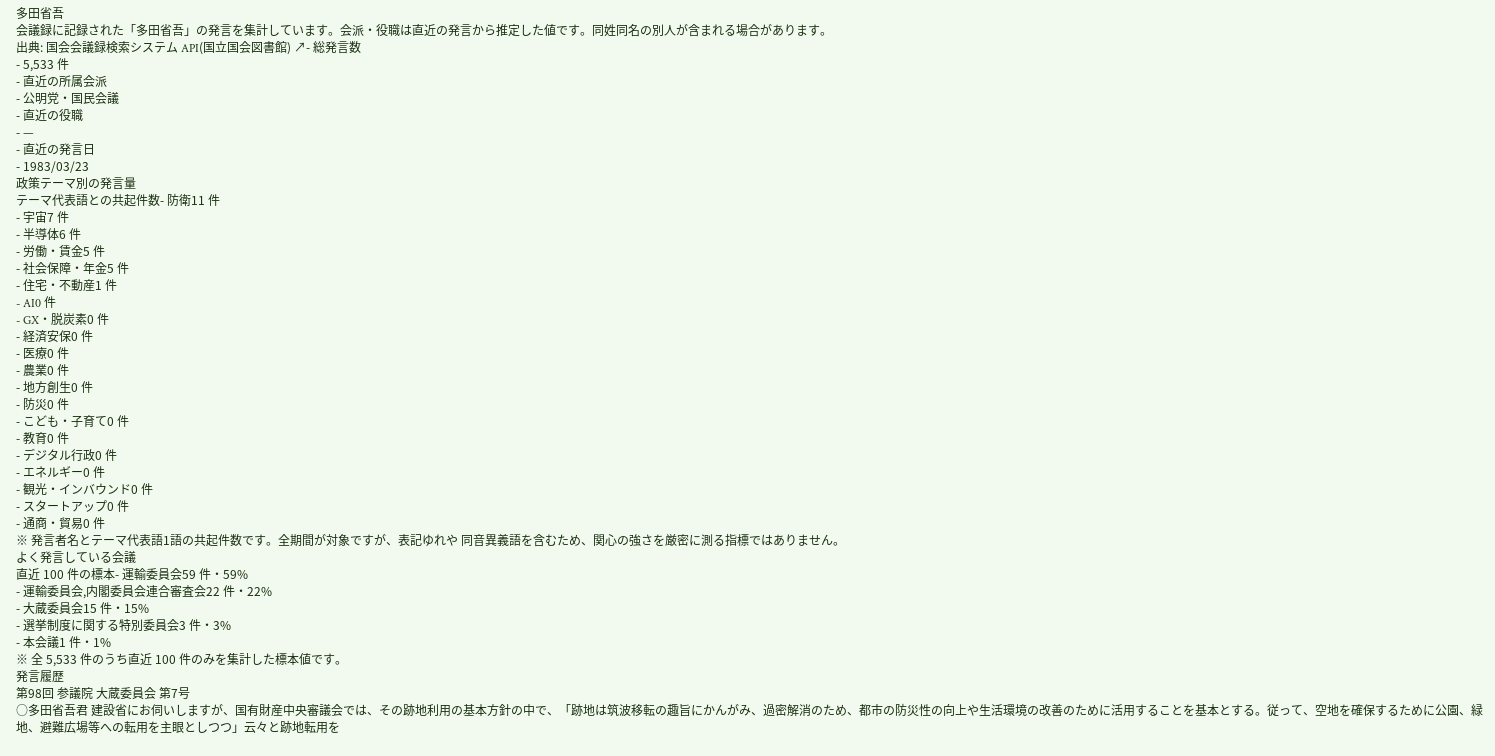多田省吾
会議録に記録された「多田省吾」の発言を集計しています。会派・役職は直近の発言から推定した値です。同姓同名の別人が含まれる場合があります。
出典: 国会会議録検索システム API(国立国会図書館) ↗- 総発言数
- 5,533 件
- 直近の所属会派
- 公明党・国民会議
- 直近の役職
- —
- 直近の発言日
- 1983/03/23
政策テーマ別の発言量
テーマ代表語との共起件数- 防衛11 件
- 宇宙7 件
- 半導体6 件
- 労働・賃金5 件
- 社会保障・年金5 件
- 住宅・不動産1 件
- AI0 件
- GX・脱炭素0 件
- 経済安保0 件
- 医療0 件
- 農業0 件
- 地方創生0 件
- 防災0 件
- こども・子育て0 件
- 教育0 件
- デジタル行政0 件
- エネルギー0 件
- 観光・インバウンド0 件
- スタートアップ0 件
- 通商・貿易0 件
※ 発言者名とテーマ代表語1語の共起件数です。全期間が対象ですが、表記ゆれや 同音異義語を含むため、関心の強さを厳密に測る指標ではありません。
よく発言している会議
直近 100 件の標本- 運輸委員会59 件・59%
- 運輸委員会,内閣委員会連合審査会22 件・22%
- 大蔵委員会15 件・15%
- 選挙制度に関する特別委員会3 件・3%
- 本会議1 件・1%
※ 全 5,533 件のうち直近 100 件のみを集計した標本値です。
発言履歴
第98回 参議院 大蔵委員会 第7号
○多田省吾君 建設省にお伺いしますが、国有財産中央審議会では、その跡地利用の基本方針の中で、「跡地は筑波移転の趣旨にかんがみ、過密解消のため、都市の防災性の向上や生活環境の改善のために活用することを基本とする。従って、空地を確保するために公園、緑地、避難広場等への転用を主眼としつつ」云々と跡地転用を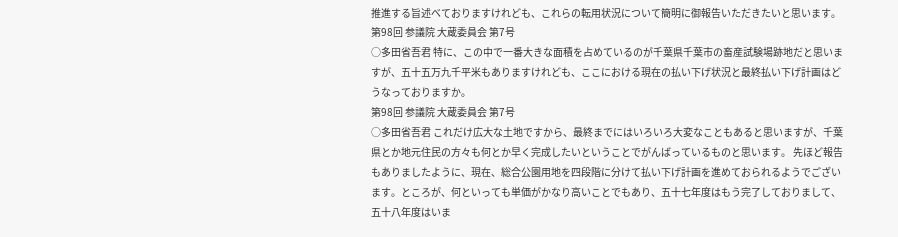推進する旨述べておりますけれども、これらの転用状況について簡明に御報告いただきたいと思います。
第98回 参議院 大蔵委員会 第7号
○多田省吾君 特に、この中で一番大きな面積を占めているのが千葉県千葉市の畜産試験場跡地だと思いますが、五十五万九千平米もありますけれども、ここにおける現在の払い下げ状況と最終払い下げ計画はどうなっておりますか。
第98回 参議院 大蔵委員会 第7号
○多田省吾君 これだけ広大な土地ですから、最終までにはいろいろ大変なこともあると思いますが、千葉県とか地元住民の方々も何とか早く完成したいということでがんばっているものと思います。 先ほど報告もありましたように、現在、総合公園用地を四段階に分けて払い下げ計画を進めておられるようでございます。ところが、何といっても単価がかなり高いことでもあり、五十七年度はもう完了しておりまして、五十八年度はいま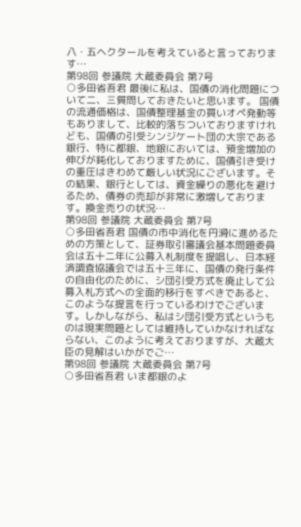八・五ヘクタールを考えていると言っております…
第98回 参議院 大蔵委員会 第7号
○多田省吾君 最後に私は、国債の消化問題について二、三質問しておきたいと思います。 国債の流通価格は、国債整理基金の買いオペ発動等もありまして、比較的落ちついておりますけれども、国債の引受シンジケート団の大宗である銀行、特に都銀、地銀においては、預金増加の伸びが鈍化しておりますために、国債引き受けの重圧はきわめて厳しい状況にございます。その結果、銀行としては、資金繰りの悪化を避けるため、債券の売却が非常に激増しております。換金売りの状況…
第98回 参議院 大蔵委員会 第7号
○多田省吾君 国債の市中消化を円滑に進めるための方策として、証券取引審議会基本問題委員会は五十二年に公募入札制度を提唱し、日本経済調査協議会では五十三年に、国債の発行条件の自由化のために、シ団引受方式を廃止して公募入札方式への全面的移行をすべきであると、このような提言を行っているわけでございます。しかしながら、私はシ団引受方式というものは現実問題としては維持していかなければならない、このように考えておりますが、大蔵大臣の見解はいかがでご…
第98回 参議院 大蔵委員会 第7号
○多田省吾君 いま都銀のよ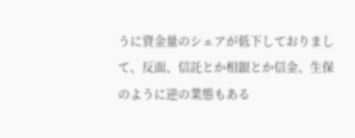うに資金量のシェアが低下しておりまして、反面、信託とか相銀とか信金、生保のように逆の業態もある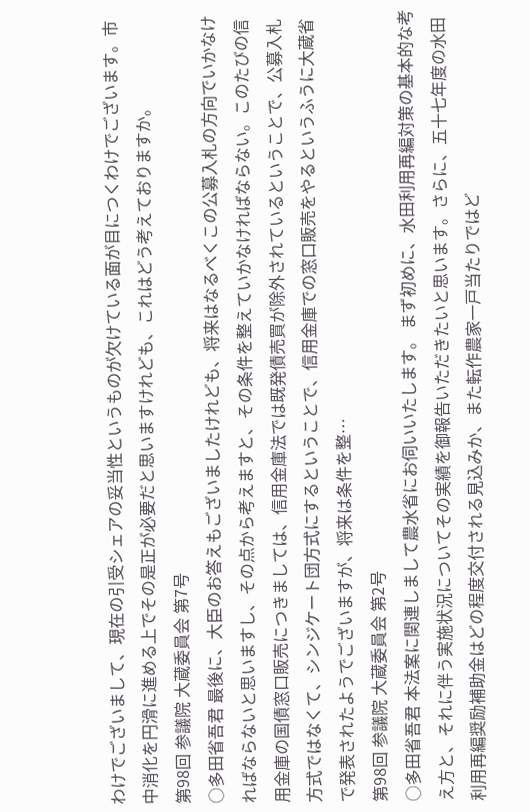わけでございまして、現在の引受シェアの妥当性というものが欠けている面が目につくわけでございます。市中消化を円滑に進める上でその是正が必要だと思いますけれども、これはどう考えておりますか。
第98回 参議院 大蔵委員会 第7号
○多田省吾君 最後に、大臣のお答えもございましたけれども、将来はなるべくこの公募入札の方向でいかなければならないと思いますし、その点から考えますと、その条件を整えていかなければならない。このたびの信用金庫の国債窓口販売につきましては、信用金庫法では既発債売買が除外されているということで、公募入札方式ではなくて、シンジケート団方式にするということで、信用金庫での窓口販売をやるというふうに大蔵省で発表されたようでございますが、将来は条件を整…
第98回 参議院 大蔵委員会 第2号
○多田省吾君 本法案に関連しまして農水省にお伺いいたします。 まず初めに、水田利用再編対策の基本的な考え方と、それに伴う実施状況についてその実績を御報告いただきたいと思います。さらに、五十七年度の水田利用再編奨励補助金はどの程度交付される見込みか、また転作農家一戸当たりではど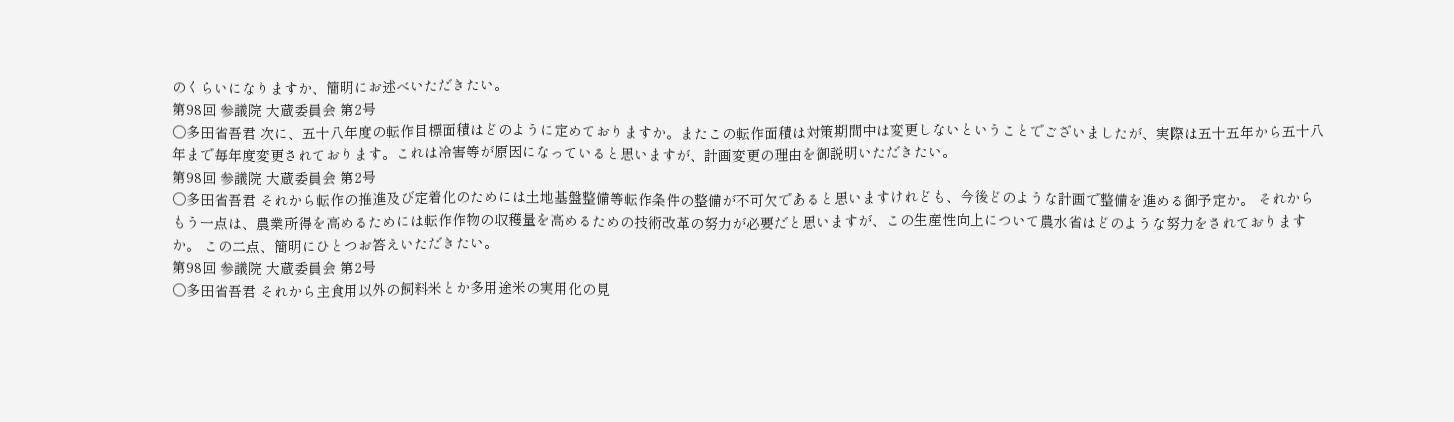のくらいになりますか、簡明にお述べいただきたい。
第98回 参議院 大蔵委員会 第2号
○多田省吾君 次に、五十八年度の転作目標面積はどのように定めておりますか。またこの転作面積は対策期間中は変更しないということでございましたが、実際は五十五年から五十八年まで毎年度変更されております。これは冷害等が原因になっていると思いますが、計画変更の理由を御説明いただきたい。
第98回 参議院 大蔵委員会 第2号
○多田省吾君 それから転作の推進及び定着化のためには土地基盤整備等転作条件の整備が不可欠であると思いますけれども、今後どのような計画で整備を進める御予定か。 それからもう一点は、農業所得を高めるためには転作作物の収穫量を高めるための技術改革の努力が必要だと思いますが、この生産性向上について農水省はどのような努力をされておりますか。 この二点、簡明にひとつお答えいただきたい。
第98回 参議院 大蔵委員会 第2号
○多田省吾君 それから主食用以外の飼料米とか多用途米の実用化の見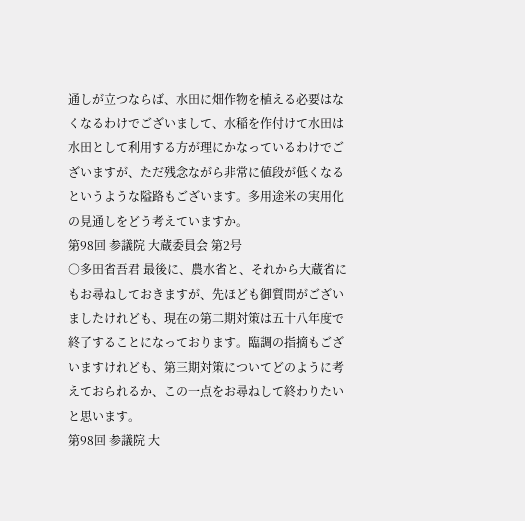通しが立つならば、水田に畑作物を植える必要はなくなるわけでございまして、水稲を作付けて水田は水田として利用する方が理にかなっているわけでございますが、ただ残念ながら非常に値段が低くなるというような隘路もございます。多用途米の実用化の見通しをどう考えていますか。
第98回 参議院 大蔵委員会 第2号
○多田省吾君 最後に、農水省と、それから大蔵省にもお尋ねしておきますが、先ほども御質問がございましたけれども、現在の第二期対策は五十八年度で終了することになっております。臨調の指摘もございますけれども、第三期対策についてどのように考えておられるか、この一点をお尋ねして終わりたいと思います。
第98回 参議院 大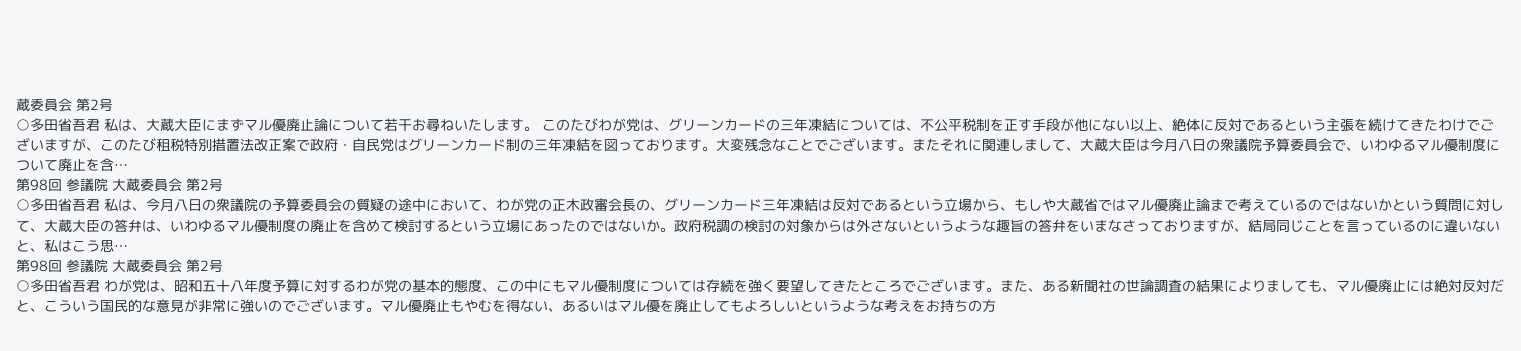蔵委員会 第2号
○多田省吾君 私は、大蔵大臣にまずマル優廃止論について若干お尋ねいたします。 このたびわが党は、グリーンカードの三年凍結については、不公平税制を正す手段が他にない以上、絶体に反対であるという主張を続けてきたわけでございますが、このたび租税特別措置法改正案で政府・自民党はグリーンカード制の三年凍結を図っております。大変残念なことでございます。またそれに関連しまして、大蔵大臣は今月八日の衆議院予算委員会で、いわゆるマル優制度について廃止を含…
第98回 参議院 大蔵委員会 第2号
○多田省吾君 私は、今月八日の衆議院の予算委員会の質疑の途中において、わが党の正木政審会長の、グリーンカード三年凍結は反対であるという立場から、もしや大蔵省ではマル優廃止論まで考えているのではないかという質問に対して、大蔵大臣の答弁は、いわゆるマル優制度の廃止を含めて検討するという立場にあったのではないか。政府税調の検討の対象からは外さないというような趣旨の答弁をいまなさっておりますが、結局同じことを言っているのに違いないと、私はこう思…
第98回 参議院 大蔵委員会 第2号
○多田省吾君 わが党は、昭和五十八年度予算に対するわが党の基本的態度、この中にもマル優制度については存続を強く要望してきたところでございます。また、ある新聞社の世論調査の結果によりましても、マル優廃止には絶対反対だと、こういう国民的な意見が非常に強いのでございます。マル優廃止もやむを得ない、あるいはマル優を廃止してもよろしいというような考えをお持ちの方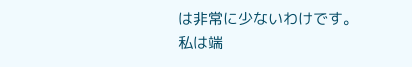は非常に少ないわけです。 私は端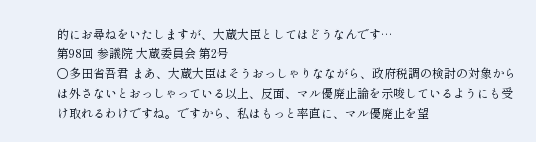的にお尋ねをいたしますが、大蔵大臣としてはどうなんです…
第98回 参議院 大蔵委員会 第2号
○多田省吾君 まあ、大蔵大臣はそうおっしゃりなながら、政府税調の検討の対象からは外さないとおっしゃっている以上、反面、マル優廃止論を示唆しているようにも受け取れるわけですね。ですから、私はもっと率直に、マル優廃止を望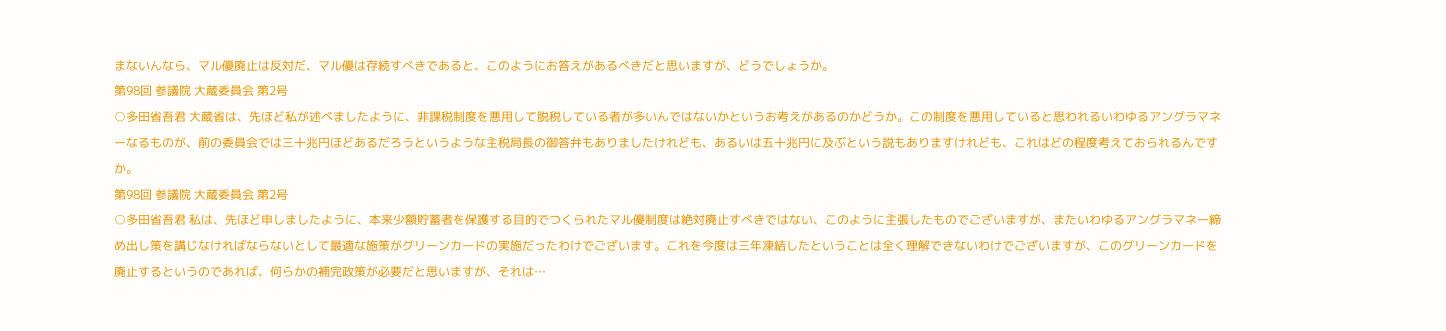まないんなら、マル優廃止は反対だ、マル優は存続すべきであると、このようにお答えがあるべきだと思いますが、どうでしょうか。
第98回 参議院 大蔵委員会 第2号
○多田省吾君 大蔵省は、先ほど私が述べましたように、非課税制度を悪用して脱税している者が多いんではないかというお考えがあるのかどうか。この制度を悪用していると思われるいわゆるアングラマネーなるものが、前の委員会では三十兆円ほどあるだろうというような主税局長の御答弁もありましたけれども、あるいは五十兆円に及ぶという説もありますけれども、これはどの程度考えておられるんですか。
第98回 参議院 大蔵委員会 第2号
○多田省吾君 私は、先ほど申しましたように、本来少額貯蓄者を保護する目的でつくられたマル優制度は絶対廃止すべきではない、このように主張したものでございますが、またいわゆるアングラマネー締め出し策を講じなければならないとして最適な施策がグリーンカードの実施だったわけでございます。これを今度は三年凍結したということは全く理解できないわけでございますが、このグリーンカードを廃止するというのであれば、何らかの補完政策が必要だと思いますが、それは…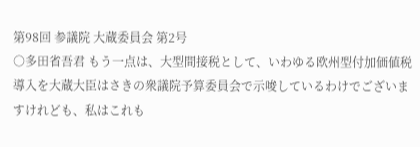第98回 参議院 大蔵委員会 第2号
○多田省吾君 もう一点は、大型間接税として、いわゆる欧州型付加価値税導入を大蔵大臣はさきの衆議院予算委員会で示唆しているわけでございますけれども、私はこれも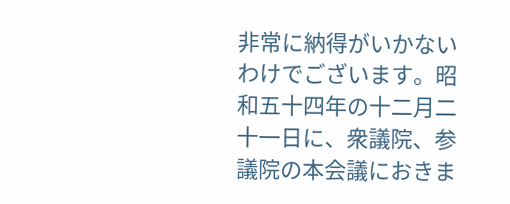非常に納得がいかないわけでございます。昭和五十四年の十二月二十一日に、衆議院、参議院の本会議におきま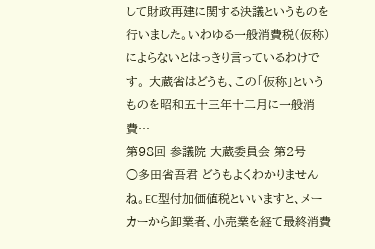して財政再建に関する決議というものを行いました。いわゆる一般消費税(仮称)によらないとはっきり言っているわけです。 大蔵省はどうも、この「仮称」というものを昭和五十三年十二月に一般消費…
第98回 参議院 大蔵委員会 第2号
○多田省吾君 どうもよくわかりませんね。EC型付加価値税といいますと、メーカーから卸業者、小売業を経て最終消費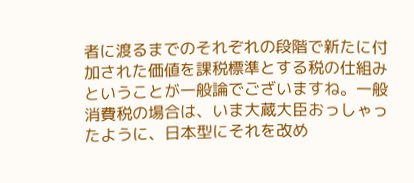者に渡るまでのそれぞれの段階で新たに付加された価値を課税標準とする税の仕組みということが一般論でございますね。一般消費税の場合は、いま大蔵大臣おっしゃったように、日本型にそれを改め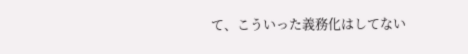て、こういった義務化はしてない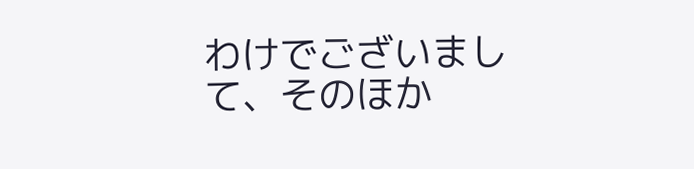わけでございまして、そのほか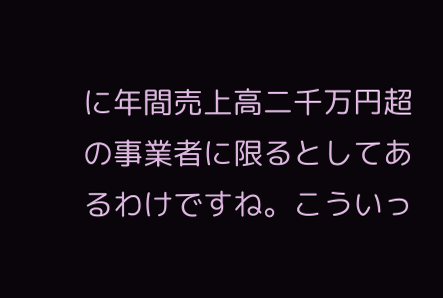に年間売上高二千万円超の事業者に限るとしてあるわけですね。こういっ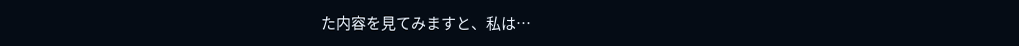た内容を見てみますと、私は…